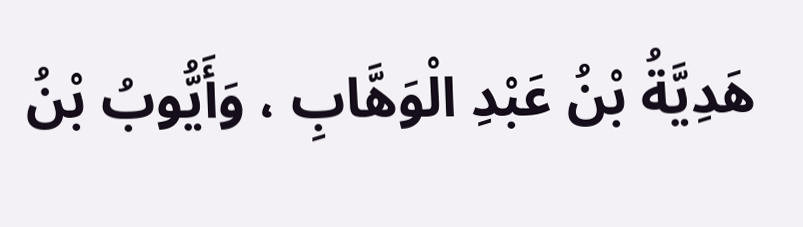هَدِيَّةُ بْنُ عَبْدِ الْوَهَّابِ ، وَأَيُّوبُ بْنُ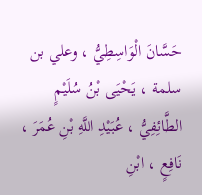حَسَّانَ الْوَاسِطِيُّ ، وعلي بن سلمة ، يَحْيَى بْنُ سُلَيْمٍ الطَّائِفِيُّ ، عُبَيْدِ اللَّهِ بْنِ عُمَرَ ، نَافِعٍ ، ابْنِ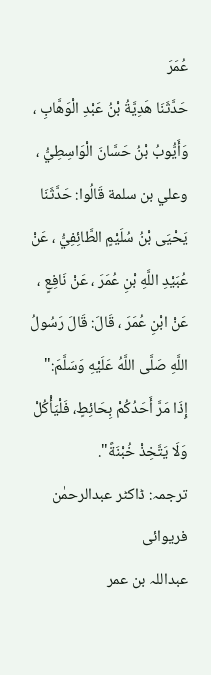عُمَرَ
حَدَّثَنَا هَدِيَّةُ بْنُ عَبْدِ الْوَهَّابِ ، وَأَيُّوبُ بْنُ حَسَّانَ الْوَاسِطِيُّ ، وعلي بن سلمة قَالُوا: حَدَّثَنَا يَحْيَى بْنُ سُلَيْمٍ الطَّائِفِيُّ ، عَنْ عُبَيْدِ اللَّهِ بْنِ عُمَرَ ، عَنْ نَافِعٍ ، عَنْ ابْنِ عُمَرَ ، قَالَ: قَالَ رَسُولُ اللَّهِ صَلَّى اللَّهُ عَلَيْهِ وَسَلَّمَ:" إِذَا مَرَّ أَحَدُكُمْ بِحَائِطٍ، فَلْيَأْكُلْ وَلَا يَتَّخِذْ خُبْنَةً".
ترجمہ: ڈاکٹر عبدالرحمٰن فریوائی
عبداللہ بن عمر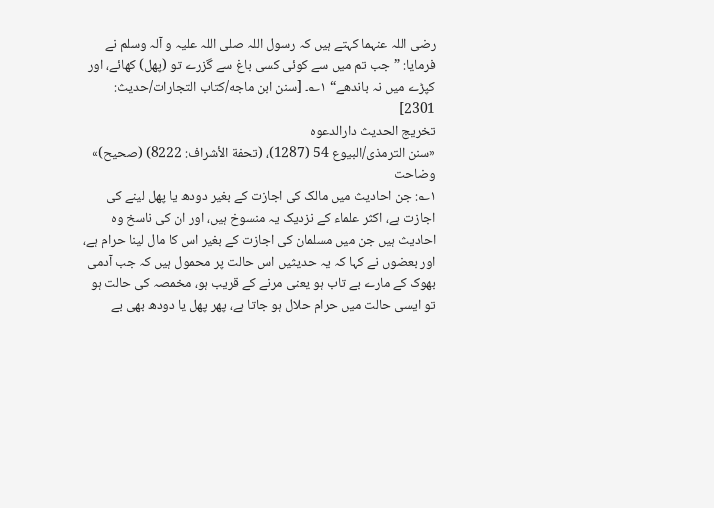رضی اللہ عنہما کہتے ہیں کہ رسول اللہ صلی اللہ علیہ و آلہ وسلم نے فرمایا: ”جب تم میں سے کوئی کسی باغ سے گزرے تو (پھل) کھائے، اور کپڑے میں نہ باندھے“ ۱؎۔ [سنن ابن ماجه/كتاب التجارات/حدیث: 2301]
تخریج الحدیث دارالدعوہ
«سنن الترمذی/البیوع 54 (1287)، (تحفة الأشراف: 8222) (صحیح)»
وضاحت
۱؎: جن احادیث میں مالک کی اجازت کے بغیر دودھ یا پھل لینے کی اجازت ہے، اکثر علماء کے نزدیک یہ منسوخ ہیں، اور ان کی ناسخ وہ احادیث ہیں جن میں مسلمان کی اجازت کے بغیر اس کا مال لینا حرام ہے، اور بعضوں نے کہا کہ یہ حدیثیں اس حالت پر محمول ہیں کہ جب آدمی بھوک کے مارے بے تاب ہو یعنی مرنے کے قریب ہو، مخمصہ کی حالت ہو تو ایسی حالت میں حرام حلال ہو جاتا ہے، پھر پھل یا دودھ بھی بے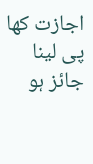اجازت کھا پی لینا جائز ہو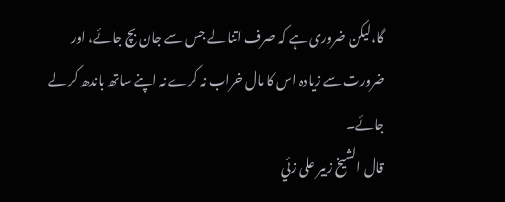گا،لیکن ضروری ہے کہ صرف اتنا لے جس سے جان بچ جائے، اور ضرورت سے زیادہ اس کا مال خراب نہ کرے نہ اپنے ساتھ باندھ کر لے جائے۔
قال الشيخ زبير على زئي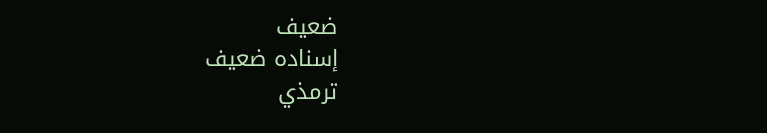ضعيف
إسناده ضعيف
ترمذي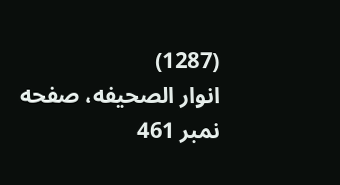(1287)
انوار الصحيفه، صفحه نمبر 461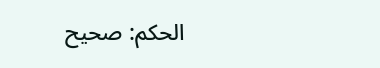الحكم: صحيح